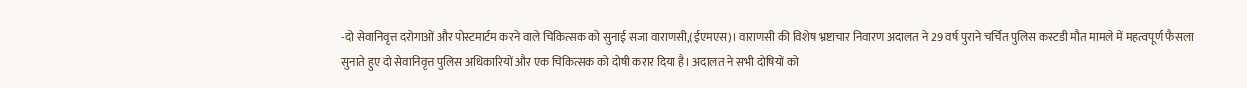-दो सेवानिवृत्त दरोगाओं और पोस्टमार्टम करने वाले चिकित्सक को सुनाई सजा वाराणसी,(ईएमएस)। वाराणसी की विशेष भ्रष्टाचार निवारण अदालत ने 29 वर्ष पुराने चर्चित पुलिस कस्टडी मौत मामले में महत्वपूर्ण फैसला सुनाते हुए दो सेवानिवृत्त पुलिस अधिकारियों और एक चिकित्सक को दोषी करार दिया है। अदालत ने सभी दोषियों को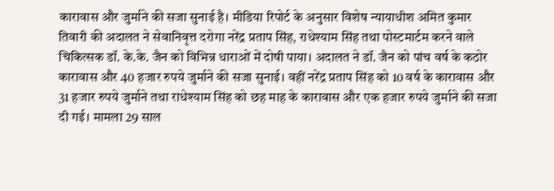कारावास और जुर्माने की सजा सुनाई है। मीडिया रिपोर्ट के अनुसार विशेष न्यायाधीश अमित कुमार तिवारी की अदालत ने सेवानिवृत्त दरोगा नरेंद्र प्रताप सिंह, राधेश्याम सिंह तथा पोस्टमार्टम करने वाले चिकित्सक डॉ. के.के. जैन को विभिन्न धाराओं में दोषी पाया। अदालत ने डॉ. जैन को पांच वर्ष के कठोर कारावास और 40 हजार रुपये जुर्माने की सजा सुनाई। वहीं नरेंद्र प्रताप सिंह को 10 वर्ष के कारावास और 31 हजार रुपये जुर्माने तथा राधेश्याम सिंह को छह माह के कारावास और एक हजार रुपये जुर्माने की सजा दी गई। मामला 29 साल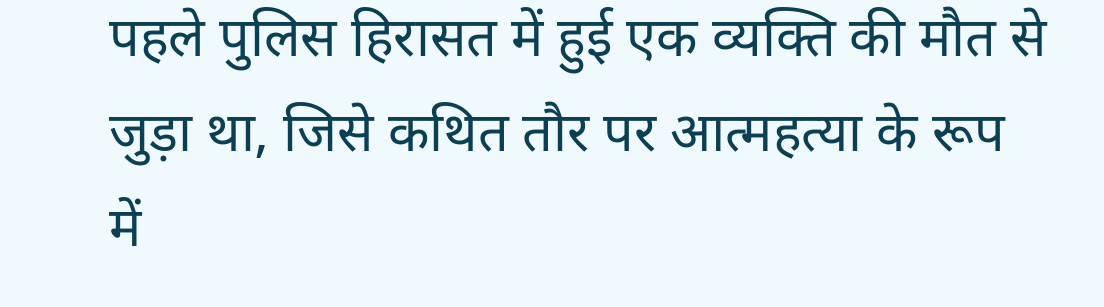पहले पुलिस हिरासत में हुई एक व्यक्ति की मौत से जुड़ा था, जिसे कथित तौर पर आत्महत्या के रूप में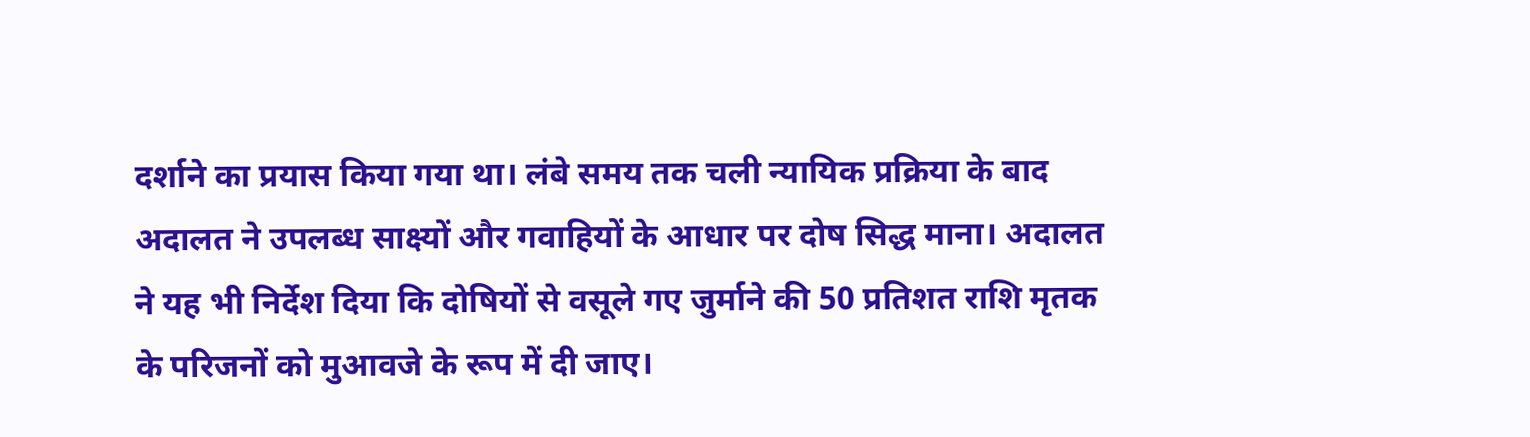दर्शाने का प्रयास किया गया था। लंबे समय तक चली न्यायिक प्रक्रिया के बाद अदालत ने उपलब्ध साक्ष्यों और गवाहियों के आधार पर दोष सिद्ध माना। अदालत ने यह भी निर्देश दिया कि दोषियों से वसूले गए जुर्माने की 50 प्रतिशत राशि मृतक के परिजनों को मुआवजे के रूप में दी जाए।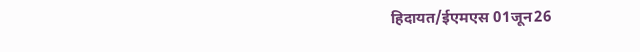हिदायत/ईएमएस 01जून26